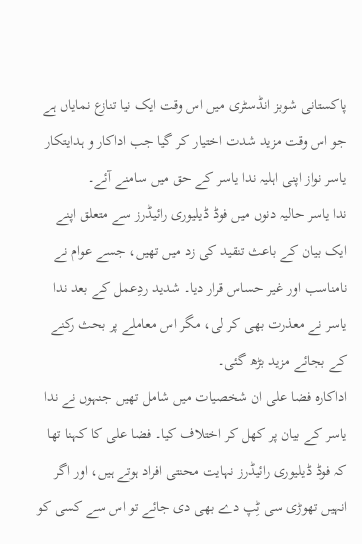پاکستانی شوبز انڈسٹری میں اس وقت ایک نیا تنازع نمایاں ہے جو اس وقت مزید شدت اختیار کر گیا جب اداکار و ہدایتکار یاسر نواز اپنی اہلیہ ندا یاسر کے حق میں سامنے آئے۔
ندا یاسر حالیہ دنوں میں فوڈ ڈیلیوری رائیڈرز سے متعلق اپنے ایک بیان کے باعث تنقید کی زد میں تھیں، جسے عوام نے نامناسب اور غیر حساس قرار دیا۔ شدید ردِعمل کے بعد ندا یاسر نے معذرت بھی کر لی، مگر اس معاملے پر بحث رکنے کے بجائے مزید بڑھ گئی۔
اداکارہ فضا علی ان شخصیات میں شامل تھیں جنہوں نے ندا یاسر کے بیان پر کھل کر اختلاف کیا۔ فضا علی کا کہنا تھا کہ فوڈ ڈیلیوری رائیڈرز نہایت محنتی افراد ہوتے ہیں، اور اگر انہیں تھوڑی سی ٹِپ دے بھی دی جائے تو اس سے کسی کو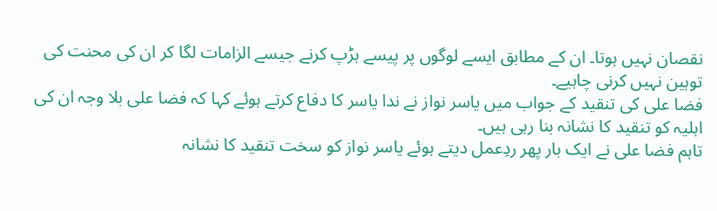نقصان نہیں ہوتا۔ ان کے مطابق ایسے لوگوں پر پیسے ہڑپ کرنے جیسے الزامات لگا کر ان کی محنت کی توہین نہیں کرنی چاہیے۔
فضا علی کی تنقید کے جواب میں یاسر نواز نے ندا یاسر کا دفاع کرتے ہوئے کہا کہ فضا علی بلا وجہ ان کی اہلیہ کو تنقید کا نشانہ بنا رہی ہیں۔
تاہم فضا علی نے ایک بار پھر ردِعمل دیتے ہوئے یاسر نواز کو سخت تنقید کا نشانہ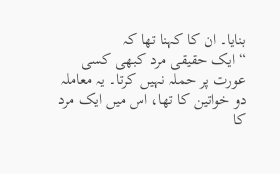بنایا۔ ان کا کہنا تھا کہ
“ایک حقیقی مرد کبھی کسی عورت پر حملہ نہیں کرتا۔ یہ معاملہ دو خواتین کا تھا، اس میں ایک مرد کا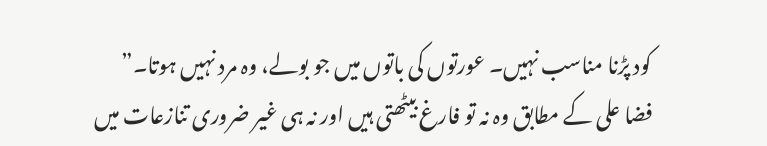کود پڑنا مناسب نہیں۔ عورتوں کی باتوں میں جو بولے، وہ مرد نہیں ہوتا۔”
فضا علی کے مطابق وہ نہ تو فارغ بیٹھتی ہیں اور نہ ہی غیر ضروری تنازعات میں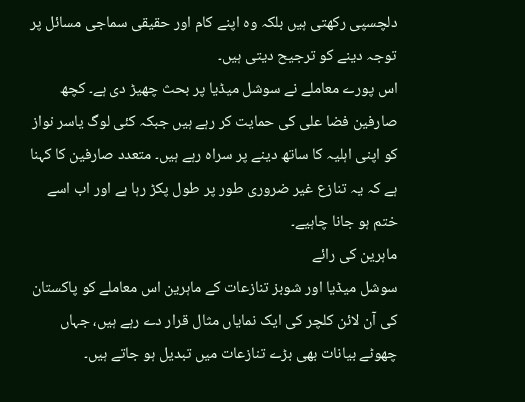دلچسپی رکھتی ہیں بلکہ وہ اپنے کام اور حقیقی سماجی مسائل پر توجہ دینے کو ترجیح دیتی ہیں۔
اس پورے معاملے نے سوشل میڈیا پر بحث چھیڑ دی ہے۔ کچھ صارفین فضا علی کی حمایت کر رہے ہیں جبکہ کئی لوگ یاسر نواز کو اپنی اہلیہ کا ساتھ دینے پر سراہ رہے ہیں۔ متعدد صارفین کا کہنا ہے کہ یہ تنازع غیر ضروری طور پر طول پکڑ رہا ہے اور اب اسے ختم ہو جانا چاہیے۔
ماہرین کی رائے
سوشل میڈیا اور شوبز تنازعات کے ماہرین اس معاملے کو پاکستان کی آن لائن کلچر کی ایک نمایاں مثال قرار دے رہے ہیں، جہاں چھوٹے بیانات بھی بڑے تنازعات میں تبدیل ہو جاتے ہیں۔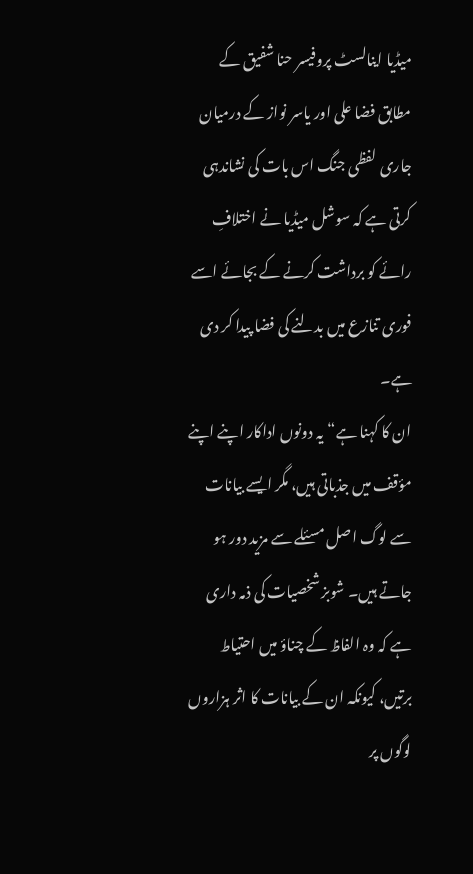میڈیا اینالسٹ پروفیسر حنا شفیق کے مطابق فضا علی اور یاسر نواز کے درمیان جاری لفظی جنگ اس بات کی نشاندہی کرتی ہے کہ سوشل میڈیا نے اختلافِ رائے کو برداشت کرنے کے بجائے اسے فوری تنازع میں بدلنے کی فضا پیدا کر دی ہے۔
ان کا کہنا ہے“یہ دونوں اداکار اپنے اپنے مؤقف میں جذباتی ہیں، مگر ایسے بیانات سے لوگ اصل مسئلے سے مزید دور ہو جاتے ہیں۔ شوبز شخصیات کی ذمہ داری ہے کہ وہ الفاظ کے چناؤ میں احتیاط برتیں، کیونکہ ان کے بیانات کا اثر ہزاروں لوگوں پر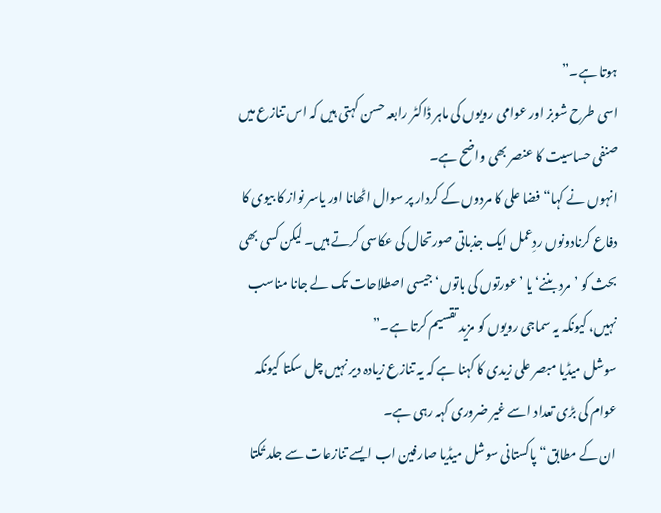ہوتا ہے۔”
اسی طرح شوبز اور عوامی رویوں کی ماہر ڈاکٹر رابعہ حسن کہتی ہیں کہ اس تنازع میں صنفی حساسیت کا عنصر بھی واضح ہے۔
انہوں نے کہا“فضا علی کا مردوں کے کردار پر سوال اٹھانا اور یاسر نواز کا بیوی کا دفاع کرنادونوں ردِعمل ایک جذباتی صورتحال کی عکاسی کرتے ہیں۔ لیکن کسی بھی بحث کو ’مرد بننے‘ یا ’عورتوں کی باتوں‘ جیسی اصطلاحات تک لے جانا مناسب نہیں، کیونکہ یہ سماجی رویوں کو مزید تقسیم کرتا ہے۔”
سوشل میڈیا مبصر علی زیدی کا کہنا ہے کہ یہ تنازع زیادہ دیر نہیں چل سکتا کیونکہ عوام کی بڑی تعداد اسے غیر ضروری کہہ رہی ہے۔
ان کے مطابق“پاکستانی سوشل میڈیا صارفین اب ایسے تنازعات سے جلد تُکتا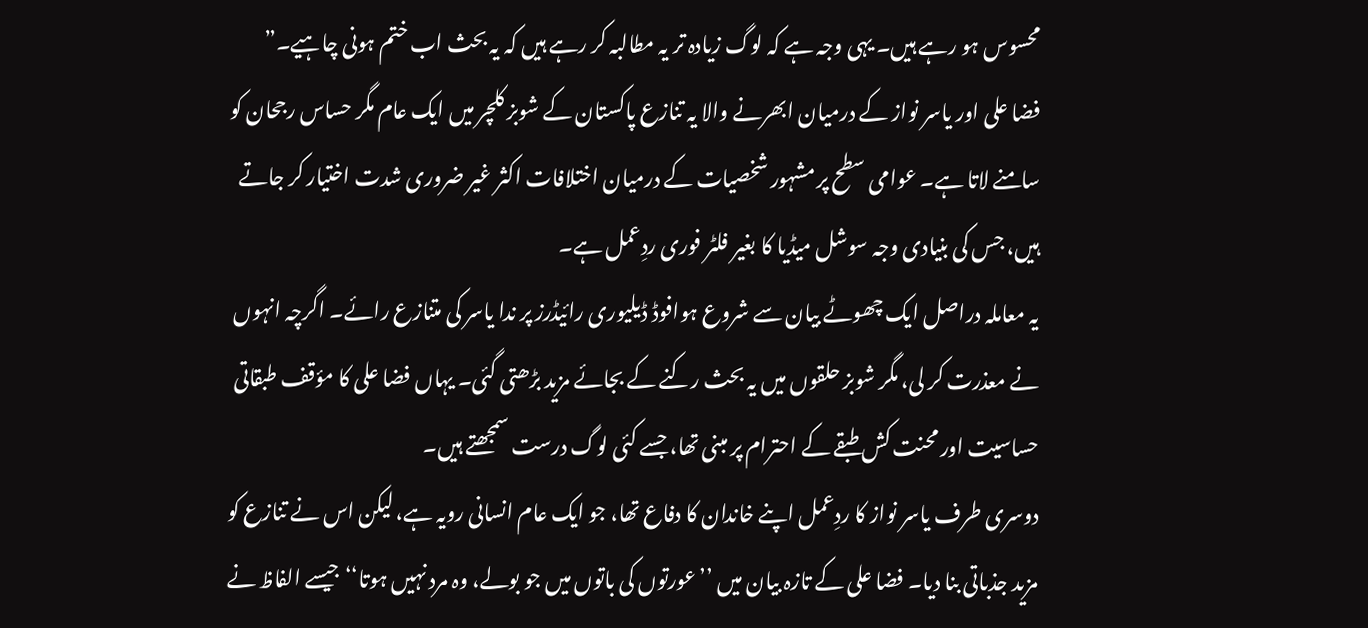محسوس ہو رہے ہیں۔ یہی وجہ ہے کہ لوگ زیادہ تر یہ مطالبہ کر رہے ہیں کہ یہ بحث اب ختم ہونی چاہیے۔”
فضا علی اور یاسر نواز کے درمیان ابھرنے والا یہ تنازع پاکستان کے شوبز کلچر میں ایک عام مگر حساس رجحان کو سامنے لاتا ہے۔ عوامی سطح پر مشہور شخصیات کے درمیان اختلافات اکثر غیر ضروری شدت اختیار کر جاتے ہیں، جس کی بنیادی وجہ سوشل میڈیا کا بغیر فلٹر فوری ردِعمل ہے۔
یہ معاملہ دراصل ایک چھوٹے بیان سے شروع ہوافوڈ ڈیلیوری رائیڈرز پر ندا یاسر کی متنازع رائے۔ اگرچہ انہوں نے معذرت کر لی، مگر شوبز حلقوں میں یہ بحث رکنے کے بجائے مزید بڑھتی گئی۔ یہاں فضا علی کا مؤقف طبقاتی حساسیت اور محنت کش طبقے کے احترام پر مبنی تھا، جسے کئی لوگ درست سمجھتے ہیں۔
دوسری طرف یاسر نواز کا ردِعمل اپنے خاندان کا دفاع تھا، جو ایک عام انسانی رویہ ہے، لیکن اس نے تنازع کو مزید جذباتی بنا دیا۔ فضا علی کے تازہ بیان میں ’’عورتوں کی باتوں میں جو بولے، وہ مرد نہیں ہوتا‘‘ جیسے الفاظ نے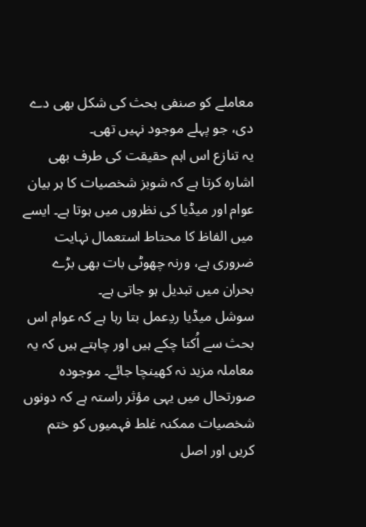معاملے کو صنفی بحث کی شکل بھی دے دی، جو پہلے موجود نہیں تھی۔
یہ تنازع اس اہم حقیقت کی طرف بھی اشارہ کرتا ہے کہ شوبز شخصیات کا ہر بیان عوام اور میڈیا کی نظروں میں ہوتا ہے۔ ایسے میں الفاظ کا محتاط استعمال نہایت ضروری ہے، ورنہ چھوٹی بات بھی بڑے بحران میں تبدیل ہو جاتی ہے۔
سوشل میڈیا ردِعمل بتا رہا ہے کہ عوام اس بحث سے اُکتا چکے ہیں اور چاہتے ہیں کہ یہ معاملہ مزید نہ کھینچا جائے۔ موجودہ صورتحال میں یہی مؤثر راستہ ہے کہ دونوں شخصیات ممکنہ غلط فہمیوں کو ختم کریں اور اصل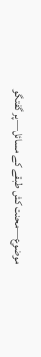موضوع—محنت کش طبقے کے مسائل—پر گفتگو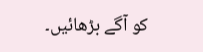کو آگے بڑھائیں۔